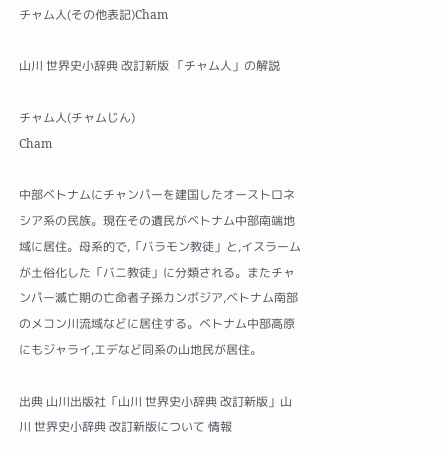チャム人(その他表記)Cham

山川 世界史小辞典 改訂新版 「チャム人」の解説

チャム人(チャムじん)
Cham

中部ベトナムにチャンパーを建国したオーストロネシア系の民族。現在その遺民がベトナム中部南端地域に居住。母系的で,「バラモン教徒」と,イスラームが土俗化した「バニ教徒」に分類される。またチャンパー滅亡期の亡命者子孫カンボジア,ベトナム南部のメコン川流域などに居住する。ベトナム中部高原にもジャライ,エデなど同系の山地民が居住。

出典 山川出版社「山川 世界史小辞典 改訂新版」山川 世界史小辞典 改訂新版について 情報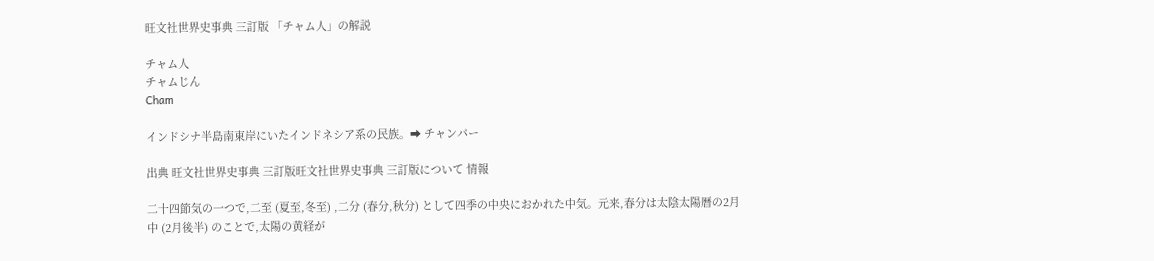旺文社世界史事典 三訂版 「チャム人」の解説

チャム人
チャムじん
Cham

インドシナ半島南東岸にいたインドネシア系の民族。➡ チャンパー

出典 旺文社世界史事典 三訂版旺文社世界史事典 三訂版について 情報

二十四節気の一つで,二至 (夏至,冬至) ,二分 (春分,秋分) として四季の中央におかれた中気。元来,春分は太陰太陽暦の2月中 (2月後半) のことで,太陽の黄経が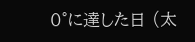0°に達した日 (太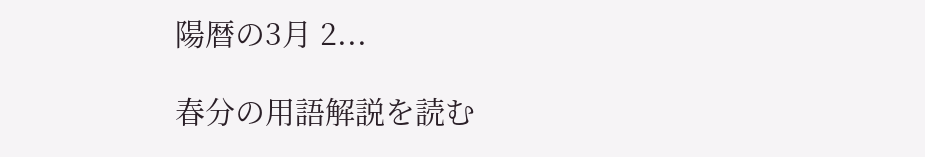陽暦の3月 2...

春分の用語解説を読む